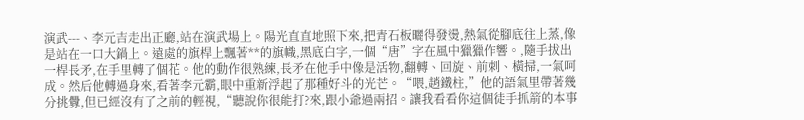演武---、李元吉走出正廳,站在演武場上。陽光直直地照下來,把青石板曬得發燙,熱氣從腳底往上蒸,像是站在一口大鍋上。遠處的旗桿上飄著**的旗幟,黑底白字,一個“唐”字在風中獵獵作響。,隨手拔出一桿長矛,在手里轉了個花。他的動作很熟練,長矛在他手中像是活物,翻轉、回旋、前刺、橫掃,一氣呵成。然后他轉過身來,看著李元霸,眼中重新浮起了那種好斗的光芒。“喂,趙鐵柱,”他的語氣里帶著幾分挑釁,但已經沒有了之前的輕視,“聽說你很能打?來,跟小爺過兩招。讓我看看你這個徒手抓箭的本事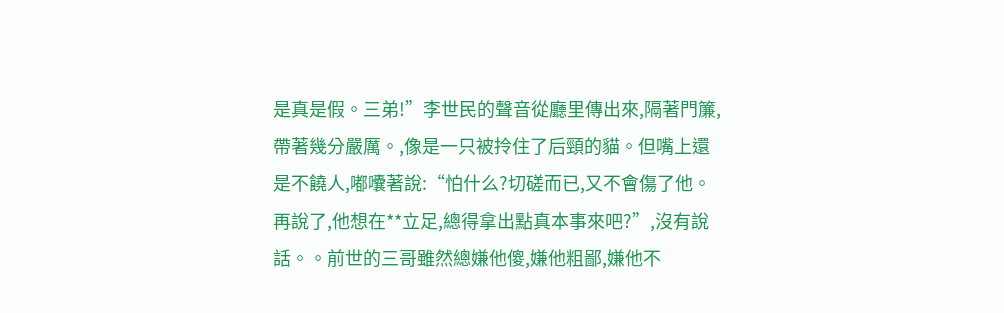是真是假。三弟!”李世民的聲音從廳里傳出來,隔著門簾,帶著幾分嚴厲。,像是一只被拎住了后頸的貓。但嘴上還是不饒人,嘟囔著說:“怕什么?切磋而已,又不會傷了他。再說了,他想在**立足,總得拿出點真本事來吧?”,沒有說話。。前世的三哥雖然總嫌他傻,嫌他粗鄙,嫌他不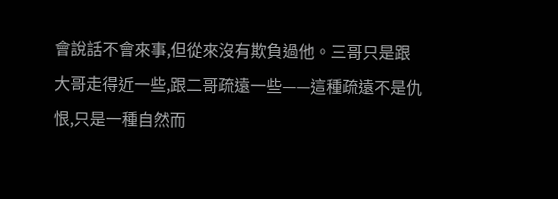會說話不會來事,但從來沒有欺負過他。三哥只是跟大哥走得近一些,跟二哥疏遠一些——這種疏遠不是仇恨,只是一種自然而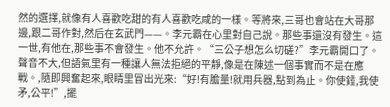然的選擇,就像有人喜歡吃甜的有人喜歡吃咸的一樣。等將來,三哥也會站在大哥那邊,跟二哥作對,然后在玄武門——。李元霸在心里對自己說。那些事還沒有發生。這一世,有他在,那些事不會發生。他不允許。“三公子想怎么切磋?”李元霸開口了。聲音不大,但語氣里有一種讓人無法拒絕的平靜,像是在陳述一個事實而不是在應戰。,隨即興奮起來,眼睛里冒出光來:“好!有膽量!就用兵器,點到為止。你使錘,我使矛,公平!”,擺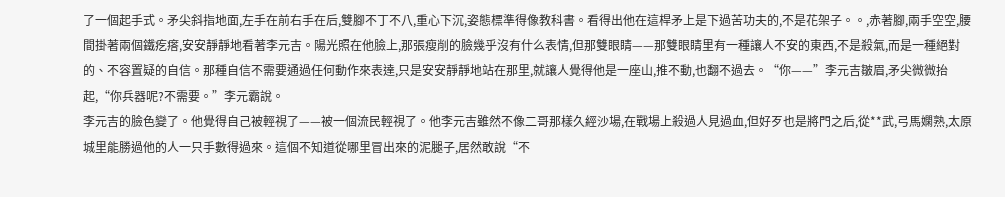了一個起手式。矛尖斜指地面,左手在前右手在后,雙腳不丁不八,重心下沉,姿態標準得像教科書。看得出他在這桿矛上是下過苦功夫的,不是花架子。。,赤著腳,兩手空空,腰間掛著兩個鐵疙瘩,安安靜靜地看著李元吉。陽光照在他臉上,那張瘦削的臉幾乎沒有什么表情,但那雙眼睛——那雙眼睛里有一種讓人不安的東西,不是殺氣,而是一種絕對的、不容置疑的自信。那種自信不需要通過任何動作來表達,只是安安靜靜地站在那里,就讓人覺得他是一座山,推不動,也翻不過去。“你——”李元吉皺眉,矛尖微微抬起,“你兵器呢?不需要。”李元霸說。
李元吉的臉色變了。他覺得自己被輕視了——被一個流民輕視了。他李元吉雖然不像二哥那樣久經沙場,在戰場上殺過人見過血,但好歹也是將門之后,從**武,弓馬嫻熟,太原城里能勝過他的人一只手數得過來。這個不知道從哪里冒出來的泥腿子,居然敢說“不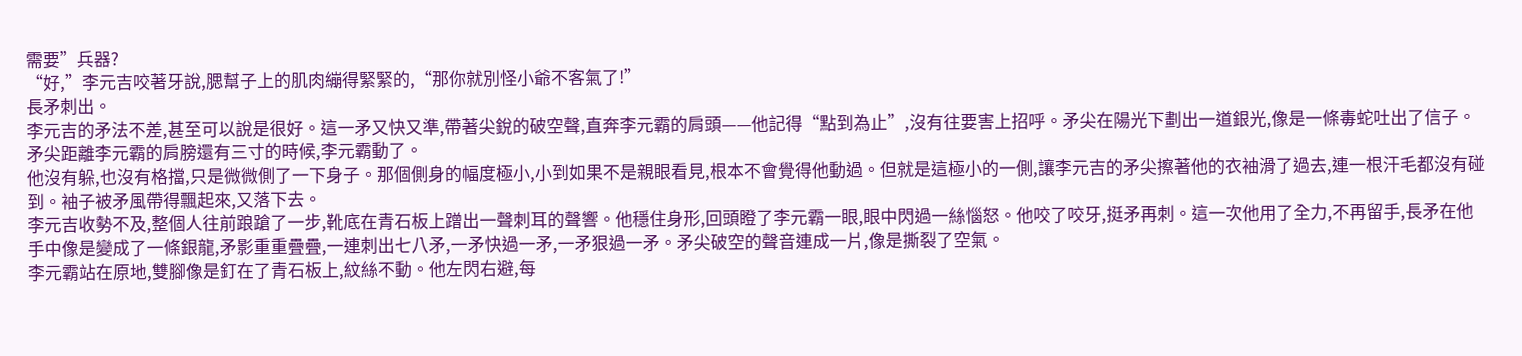需要”兵器?
“好,”李元吉咬著牙說,腮幫子上的肌肉繃得緊緊的,“那你就別怪小爺不客氣了!”
長矛刺出。
李元吉的矛法不差,甚至可以說是很好。這一矛又快又準,帶著尖銳的破空聲,直奔李元霸的肩頭——他記得“點到為止”,沒有往要害上招呼。矛尖在陽光下劃出一道銀光,像是一條毒蛇吐出了信子。
矛尖距離李元霸的肩膀還有三寸的時候,李元霸動了。
他沒有躲,也沒有格擋,只是微微側了一下身子。那個側身的幅度極小,小到如果不是親眼看見,根本不會覺得他動過。但就是這極小的一側,讓李元吉的矛尖擦著他的衣袖滑了過去,連一根汗毛都沒有碰到。袖子被矛風帶得飄起來,又落下去。
李元吉收勢不及,整個人往前踉蹌了一步,靴底在青石板上蹭出一聲刺耳的聲響。他穩住身形,回頭瞪了李元霸一眼,眼中閃過一絲惱怒。他咬了咬牙,挺矛再刺。這一次他用了全力,不再留手,長矛在他手中像是變成了一條銀龍,矛影重重疊疊,一連刺出七八矛,一矛快過一矛,一矛狠過一矛。矛尖破空的聲音連成一片,像是撕裂了空氣。
李元霸站在原地,雙腳像是釘在了青石板上,紋絲不動。他左閃右避,每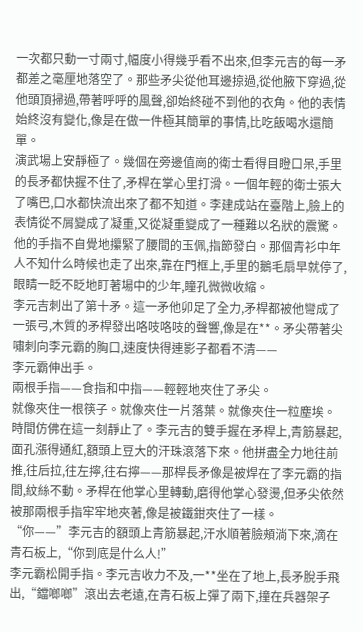一次都只動一寸兩寸,幅度小得幾乎看不出來,但李元吉的每一矛都差之毫厘地落空了。那些矛尖從他耳邊掠過,從他腋下穿過,從他頭頂掃過,帶著呼呼的風聲,卻始終碰不到他的衣角。他的表情始終沒有變化,像是在做一件極其簡單的事情,比吃飯喝水還簡單。
演武場上安靜極了。幾個在旁邊值崗的衛士看得目瞪口呆,手里的長矛都快握不住了,矛桿在掌心里打滑。一個年輕的衛士張大了嘴巴,口水都快流出來了都不知道。李建成站在臺階上,臉上的表情從不屑變成了凝重,又從凝重變成了一種難以名狀的震驚。他的手指不自覺地攥緊了腰間的玉佩,指節發白。那個青衫中年人不知什么時候也走了出來,靠在門框上,手里的鵝毛扇早就停了,眼睛一眨不眨地盯著場中的少年,瞳孔微微收縮。
李元吉刺出了第十矛。這一矛他卯足了全力,矛桿都被他彎成了一張弓,木質的矛桿發出咯吱咯吱的聲響,像是在**。矛尖帶著尖嘯刺向李元霸的胸口,速度快得連影子都看不清——
李元霸伸出手。
兩根手指——食指和中指——輕輕地夾住了矛尖。
就像夾住一根筷子。就像夾住一片落葉。就像夾住一粒塵埃。
時間仿佛在這一刻靜止了。李元吉的雙手握在矛桿上,青筋暴起,面孔漲得通紅,額頭上豆大的汗珠滾落下來。他拼盡全力地往前推,往后拉,往左擰,往右擰——那桿長矛像是被焊在了李元霸的指間,紋絲不動。矛桿在他掌心里轉動,磨得他掌心發燙,但矛尖依然被那兩根手指牢牢地夾著,像是被鐵鉗夾住了一樣。
“你——”李元吉的額頭上青筋暴起,汗水順著臉頰淌下來,滴在青石板上,“你到底是什么人!”
李元霸松開手指。李元吉收力不及,一**坐在了地上,長矛脫手飛出,“鐺啷啷”滾出去老遠,在青石板上彈了兩下,撞在兵器架子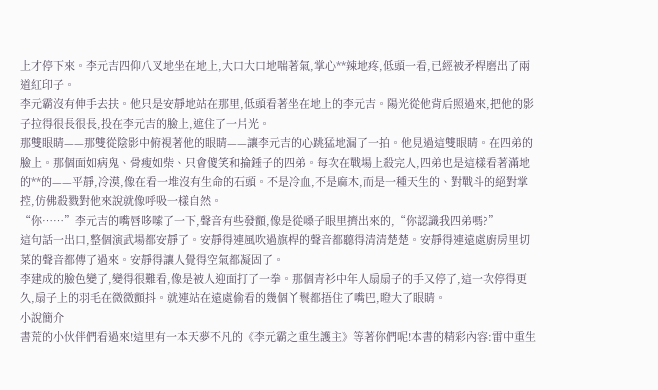上才停下來。李元吉四仰八叉地坐在地上,大口大口地喘著氣,掌心**辣地疼,低頭一看,已經被矛桿磨出了兩道紅印子。
李元霸沒有伸手去扶。他只是安靜地站在那里,低頭看著坐在地上的李元吉。陽光從他背后照過來,把他的影子拉得很長很長,投在李元吉的臉上,遮住了一片光。
那雙眼睛——那雙從陰影中俯視著他的眼睛——讓李元吉的心跳猛地漏了一拍。他見過這雙眼睛。在四弟的臉上。那個面如病鬼、骨瘦如柴、只會傻笑和掄錘子的四弟。每次在戰場上殺完人,四弟也是這樣看著滿地的**的——平靜,冷漠,像在看一堆沒有生命的石頭。不是冷血,不是麻木,而是一種天生的、對戰斗的絕對掌控,仿佛殺戮對他來說就像呼吸一樣自然。
“你……”李元吉的嘴唇哆嗦了一下,聲音有些發顫,像是從嗓子眼里擠出來的,“你認識我四弟嗎?”
這句話一出口,整個演武場都安靜了。安靜得連風吹過旗桿的聲音都聽得清清楚楚。安靜得連遠處廚房里切菜的聲音都傳了過來。安靜得讓人覺得空氣都凝固了。
李建成的臉色變了,變得很難看,像是被人迎面打了一拳。那個青衫中年人扇扇子的手又停了,這一次停得更久,扇子上的羽毛在微微顫抖。就連站在遠處偷看的幾個丫鬟都捂住了嘴巴,瞪大了眼睛。
小說簡介
書荒的小伙伴們看過來!這里有一本天夢不凡的《李元霸之重生護主》等著你們呢!本書的精彩內容:雷中重生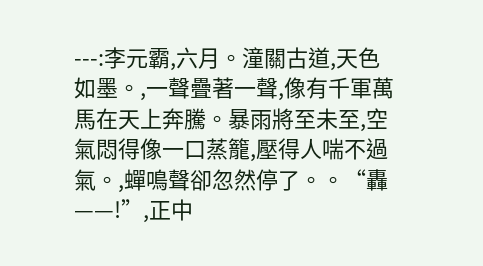---:李元霸,六月。潼關古道,天色如墨。,一聲疊著一聲,像有千軍萬馬在天上奔騰。暴雨將至未至,空氣悶得像一口蒸籠,壓得人喘不過氣。,蟬鳴聲卻忽然停了。。“轟——!”,正中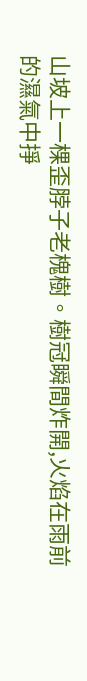山坡上一棵歪脖子老槐樹。樹冠瞬間炸開,火焰在雨前的濕氣中掙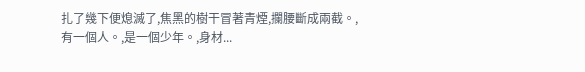扎了幾下便熄滅了,焦黑的樹干冒著青煙,攔腰斷成兩截。,有一個人。,是一個少年。,身材...